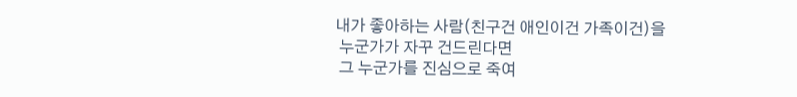내가 좋아하는 사람(친구건 애인이건 가족이건)을
 누군가가 자꾸 건드린다면
 그 누군가를 진심으로 죽여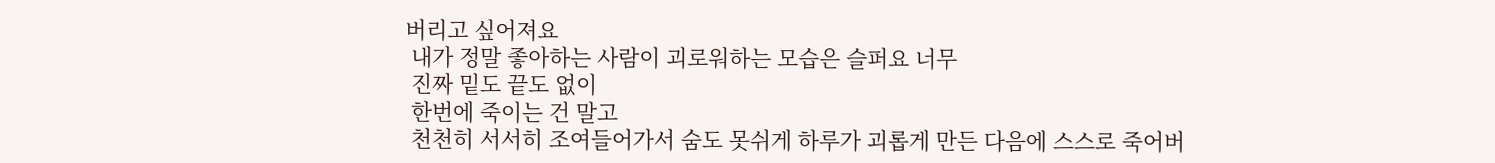버리고 싶어져요
 내가 정말 좋아하는 사람이 괴로워하는 모습은 슬퍼요 너무
 진짜 밑도 끝도 없이
 한번에 죽이는 건 말고
 천천히 서서히 조여들어가서 숨도 못쉬게 하루가 괴롭게 만든 다음에 스스로 죽어버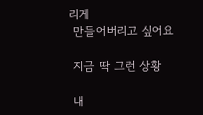리게
 만들어버리고 싶어요

 지금 딱 그런 상황

 내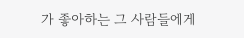가 좋아하는 그 사람들에게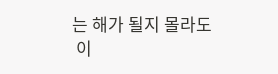는 해가 될지 몰라도
 이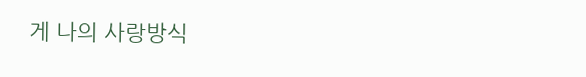게 나의 사랑방식